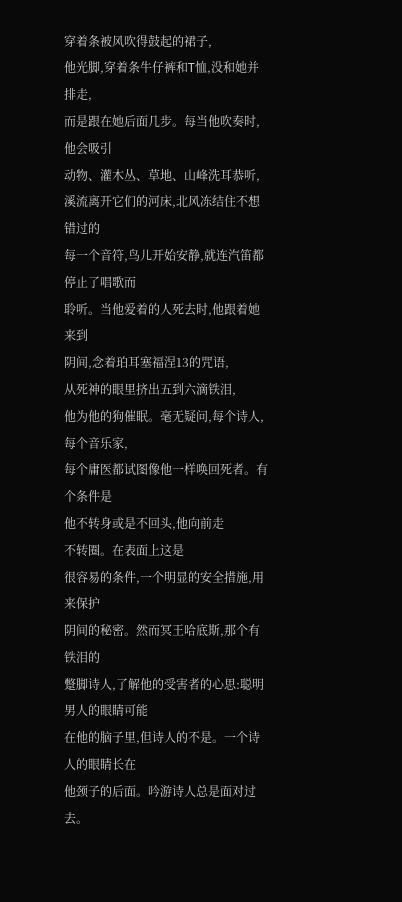穿着条被风吹得鼓起的裙子,
他光脚,穿着条牛仔裤和T恤,没和她并排走,
而是跟在她后面几步。每当他吹奏时,他会吸引
动物、灌木丛、草地、山峰洗耳恭听,
溪流离开它们的河床,北风冻结住不想错过的
每一个音符,鸟儿开始安静,就连汽笛都停止了唱歌而
聆听。当他爱着的人死去时,他跟着她来到
阴间,念着珀耳塞福涅13的咒语,
从死神的眼里挤出五到六滴铁泪,
他为他的狗催眠。毫无疑问,每个诗人,每个音乐家,
每个庸医都试图像他一样唤回死者。有个条件是
他不转身或是不回头,他向前走
不转圈。在表面上这是
很容易的条件,一个明显的安全措施,用来保护
阴间的秘密。然而冥王哈底斯,那个有铁泪的
蹩脚诗人,了解他的受害者的心思:聪明男人的眼睛可能
在他的脑子里,但诗人的不是。一个诗人的眼睛长在
他颈子的后面。吟游诗人总是面对过去。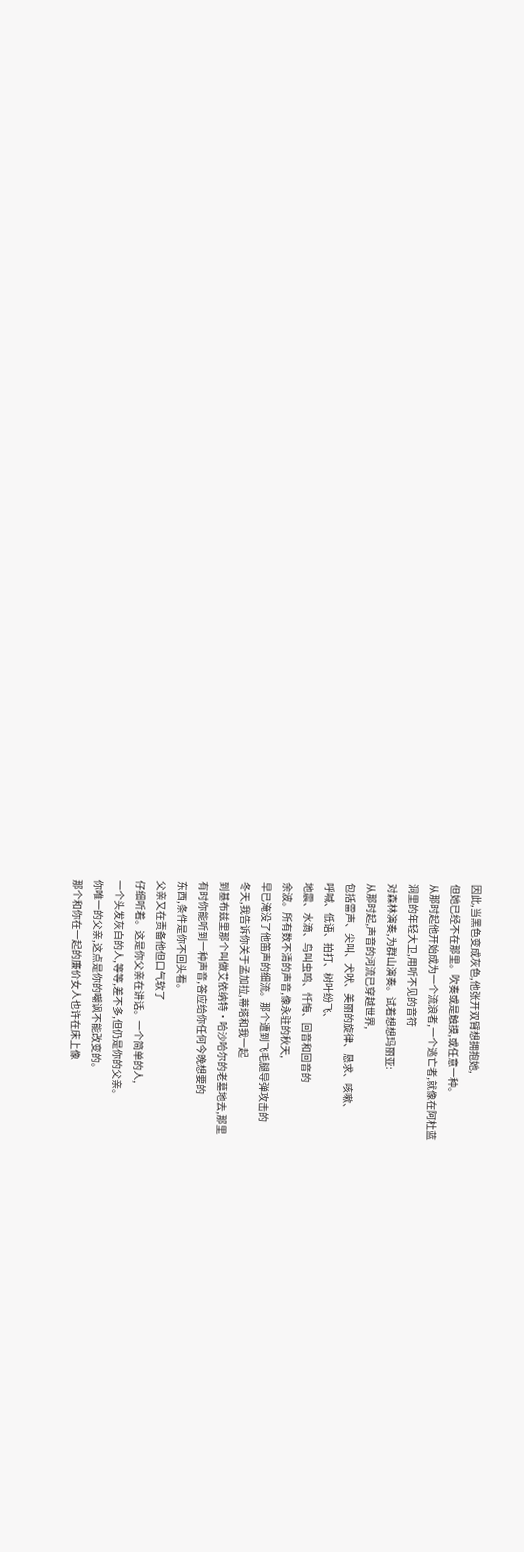因此,当黑色变成灰色,他张开双臂想拥抱她,
但她已经不在那里。吹奏或是触摸,或任意一种。
从那时起他开始成为一个流浪者,一个逃亡者,就像在阿杜蓝
洞里的年轻大卫,用听不见的音符
对森林演奏,为群山演奏。试着想想玛丽亚:
从那时起,声音的河流已穿越世界,
包括雷声、尖叫、犬吠、美丽的旋律、恳求、咳嗽、
呼喊、低语、拍打、树叶纷飞、
地震、水滴、鸟叫虫鸣、忏悔、回音和回音的
余波。所有数不清的声音,像永驻的秋天,
早已淹没了他笛声的细流。那个遭到飞毛腿导弹攻击的
冬天,我告诉你关于孟加拉,蒂塔和我一起
到基布兹里那个叫做艾依纳特·哈沙哈尔的老墓地去,那里
有时你能听到一种声音,答应给你任何今晚想要的
东西,条件是你不回头看。
父亲又在责备他但口气软了
仔细听着。这是你父亲在讲话。一个简单的人,
一个头发灰白的人,等等,差不多,但仍是你的父亲。
你唯一的父亲,这点是你的嘲讽不能改变的。
那个和你在一起的廉价女人也许在床上像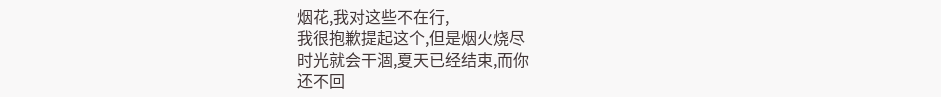烟花,我对这些不在行,
我很抱歉提起这个,但是烟火烧尽
时光就会干涸,夏天已经结束,而你
还不回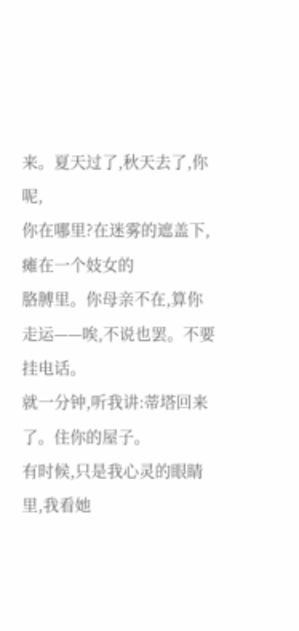来。夏天过了,秋天去了,你呢,
你在哪里?在迷雾的遮盖下,瘫在一个妓女的
胳膊里。你母亲不在,算你走运——唉,不说也罢。不要挂电话。
就一分钟,听我讲:蒂塔回来了。住你的屋子。
有时候,只是我心灵的眼睛里,我看她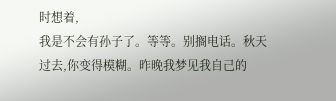时想着,
我是不会有孙子了。等等。别搁电话。秋天
过去,你变得模糊。昨晚我梦见我自己的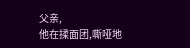父亲,
他在揉面团,嘶哑地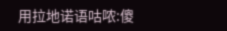用拉地诺语咕哝:傻